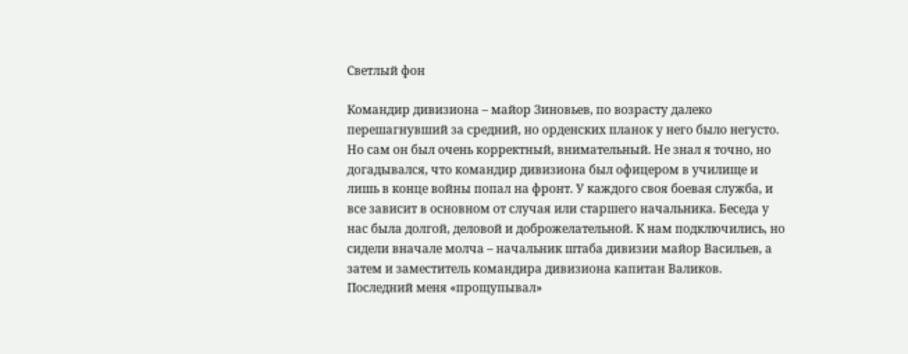Светлый фон

Командир дивизиона – майор Зиновьев, по возрасту далеко перешагнувший за средний, но орденских планок у него было негусто. Но сам он был очень корректный, внимательный. Не знал я точно, но догадывался, что командир дивизиона был офицером в училище и лишь в конце войны попал на фронт. У каждого своя боевая служба, и все зависит в основном от случая или старшего начальника. Беседа у нас была долгой, деловой и доброжелательной. К нам подключились, но сидели вначале молча – начальник штаба дивизии майор Васильев, а затем и заместитель командира дивизиона капитан Валиков. Последний меня «прощупывал»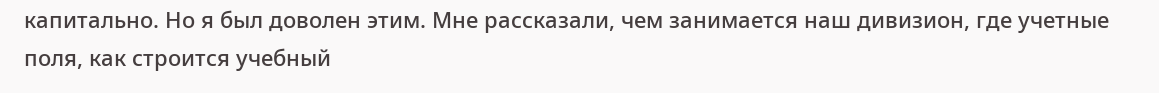капитально. Но я был доволен этим. Мне рассказали, чем занимается наш дивизион, где учетные поля, как строится учебный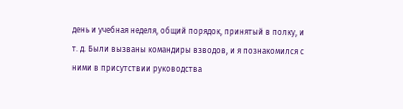день и учебная неделя, общий порядок, принятый в полку, и т. д. Были вызваны командиры взводов, и я познакомился с ними в присутствии руководства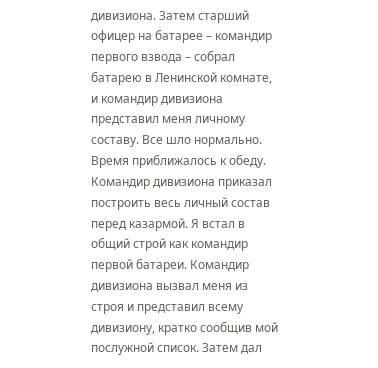дивизиона. Затем старший офицер на батарее – командир первого взвода – собрал батарею в Ленинской комнате, и командир дивизиона представил меня личному составу. Все шло нормально. Время приближалось к обеду. Командир дивизиона приказал построить весь личный состав перед казармой. Я встал в общий строй как командир первой батареи. Командир дивизиона вызвал меня из строя и представил всему дивизиону, кратко сообщив мой послужной список. Затем дал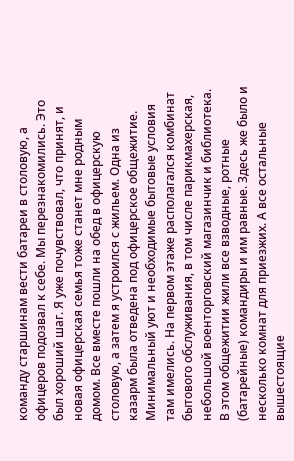команду старшинам вести батареи в столовую, а офицеров подозвал к себе. Мы перезнакомились. Это был хороший шаг. Я уже почувствовал, что принят, и новая офицерская семья тоже станет мне родным домом. Все вместе пошли на обед в офицерскую столовую, а затем я устроился с жильем. Одна из казарм была отведена под офицерское общежитие. Минимальный уют и необходимые бытовые условия там имелись. На первом этаже располагался комбинат бытового обслуживания, в том числе парикмахерская, небольшой военторговский магазинчик и библиотека. В этом общежитии жили все взводные, ротные (батарейные) командиры и им равные. Здесь же было и несколько комнат для приезжих. А все остальные вышестоящие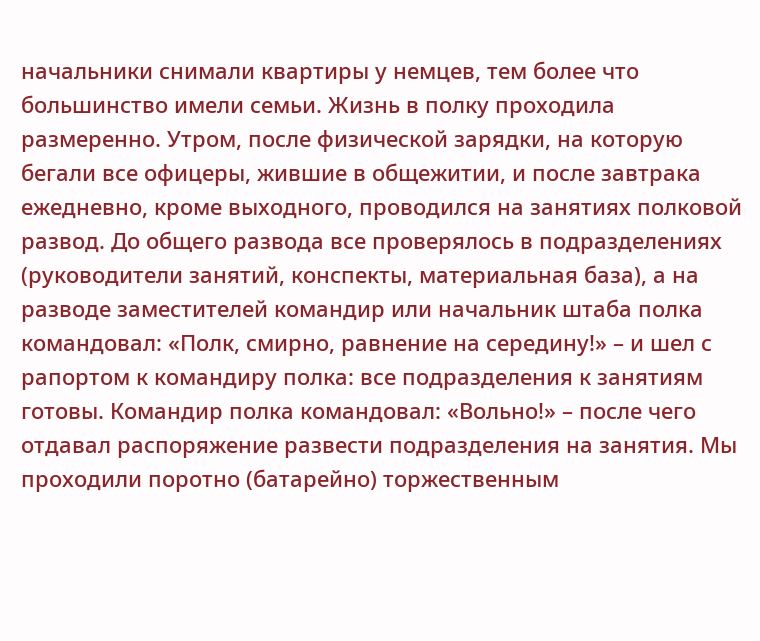начальники снимали квартиры у немцев, тем более что большинство имели семьи. Жизнь в полку проходила размеренно. Утром, после физической зарядки, на которую бегали все офицеры, жившие в общежитии, и после завтрака ежедневно, кроме выходного, проводился на занятиях полковой развод. До общего развода все проверялось в подразделениях (руководители занятий, конспекты, материальная база), а на разводе заместителей командир или начальник штаба полка командовал: «Полк, смирно, равнение на середину!» – и шел с рапортом к командиру полка: все подразделения к занятиям готовы. Командир полка командовал: «Вольно!» – после чего отдавал распоряжение развести подразделения на занятия. Мы проходили поротно (батарейно) торжественным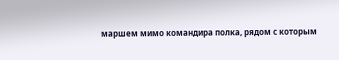маршем мимо командира полка, рядом с которым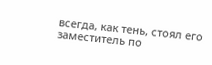всегда, как тень, стоял его заместитель по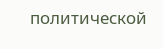политической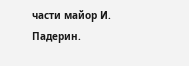части майор И. Падерин.